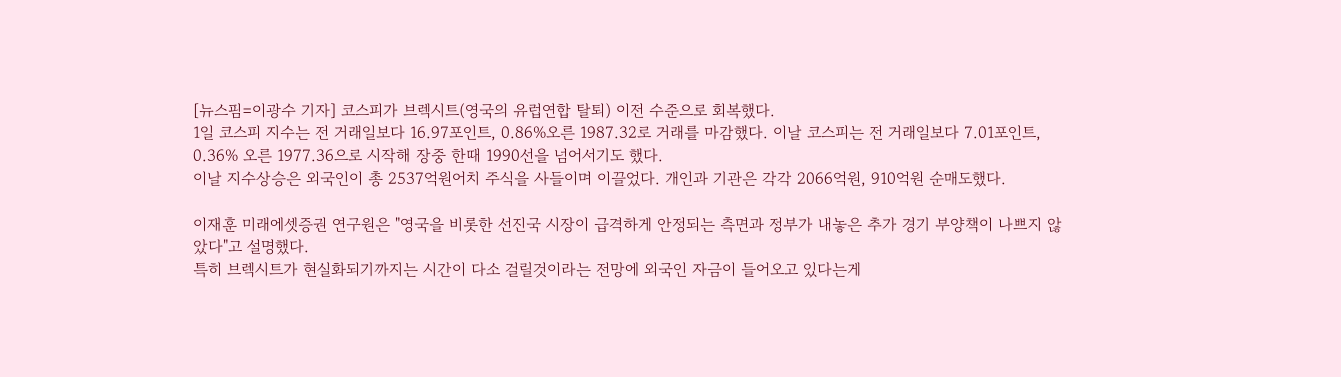[뉴스핌=이광수 기자] 코스피가 브렉시트(영국의 유럽연합 탈퇴) 이전 수준으로 회복했다.
1일 코스피 지수는 전 거래일보다 16.97포인트, 0.86%오른 1987.32로 거래를 마감했다. 이날 코스피는 전 거래일보다 7.01포인트, 0.36% 오른 1977.36으로 시작해 장중 한때 1990선을 넘어서기도 했다.
이날 지수상승은 외국인이 총 2537억원어치 주식을 사들이며 이끌었다. 개인과 기관은 각각 2066억원, 910억원 순매도했다.

이재훈 미래에셋증권 연구원은 "영국을 비롯한 선진국 시장이 급격하게 안정되는 측면과 정부가 내놓은 추가 경기 부양책이 나쁘지 않았다"고 설명했다.
특히 브렉시트가 현실화되기까지는 시간이 다소 걸릴것이라는 전망에 외국인 자금이 들어오고 있다는게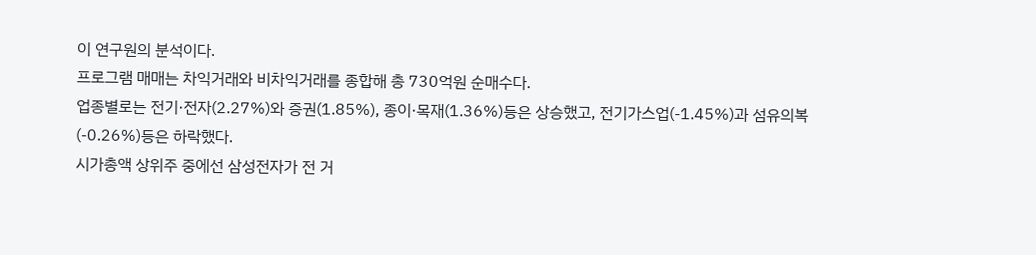이 연구원의 분석이다.
프로그램 매매는 차익거래와 비차익거래를 종합해 총 730억원 순매수다.
업종별로는 전기·전자(2.27%)와 증권(1.85%), 종이·목재(1.36%)등은 상승했고, 전기가스업(-1.45%)과 섬유의복(-0.26%)등은 하락했다.
시가총액 상위주 중에선 삼성전자가 전 거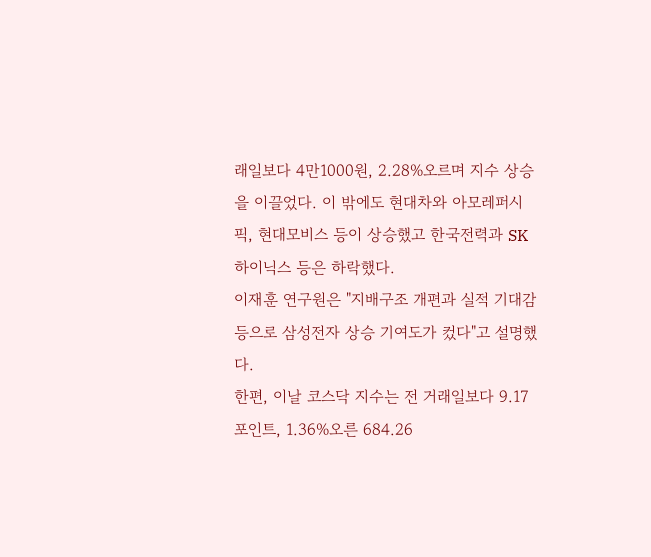래일보다 4만1000원, 2.28%오르며 지수 상승을 이끌었다. 이 밖에도 현대차와 아모레퍼시픽, 현대모비스 등이 상승했고 한국전력과 SK하이닉스 등은 하락했다.
이재훈 연구원은 "지배구조 개편과 실적 기대감 등으로 삼성전자 상승 기여도가 컸다"고 설명했다.
한편, 이날 코스닥 지수는 전 거래일보다 9.17포인트, 1.36%오른 684.26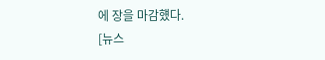에 장을 마감헀다.
[뉴스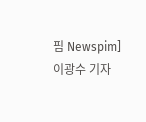핌 Newspim] 이광수 기자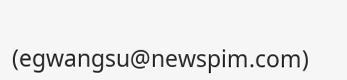(egwangsu@newspim.com)